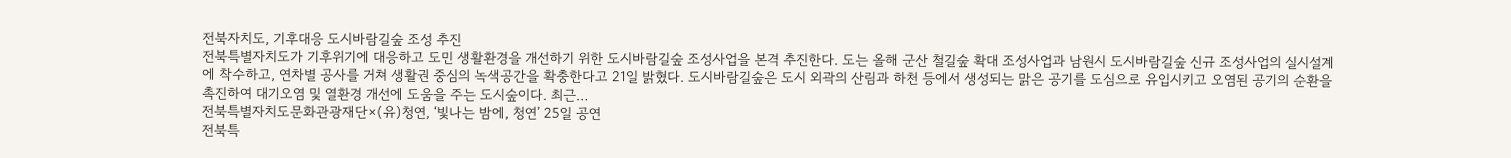전북자치도, 기후대응 도시바람길숲 조성 추진
전북특별자치도가 기후위기에 대응하고 도민 생활환경을 개선하기 위한 도시바람길숲 조성사업을 본격 추진한다. 도는 올해 군산 철길숲 확대 조성사업과 남원시 도시바람길숲 신규 조성사업의 실시설계에 착수하고, 연차별 공사를 거쳐 생활권 중심의 녹색공간을 확충한다고 21일 밝혔다. 도시바람길숲은 도시 외곽의 산림과 하천 등에서 생성되는 맑은 공기를 도심으로 유입시키고 오염된 공기의 순환을 촉진하여 대기오염 및 열환경 개선에 도움을 주는 도시숲이다. 최근…
전북특별자치도문화관광재단×(유)청연, ‘빛나는 밤에, 청연’ 25일 공연
전북특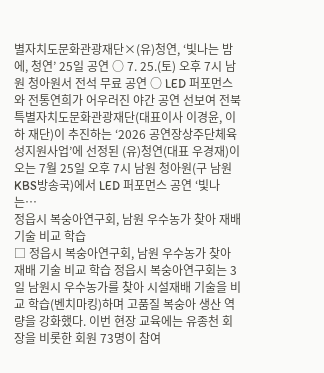별자치도문화관광재단×(유)청연, ‘빛나는 밤에, 청연’ 25일 공연 ○ 7. 25.(토) 오후 7시 남원 청아원서 전석 무료 공연 ○ LED 퍼포먼스와 전통연희가 어우러진 야간 공연 선보여 전북특별자치도문화관광재단(대표이사 이경윤, 이하 재단)이 추진하는 ‘2026 공연장상주단체육성지원사업’에 선정된 (유)청연(대표 우경재)이 오는 7월 25일 오후 7시 남원 청아원(구 남원KBS방송국)에서 LED 퍼포먼스 공연 ‘빛나는…
정읍시 복숭아연구회, 남원 우수농가 찾아 재배 기술 비교 학습
□ 정읍시 복숭아연구회, 남원 우수농가 찾아 재배 기술 비교 학습 정읍시 복숭아연구회는 3일 남원시 우수농가를 찾아 시설재배 기술을 비교 학습(벤치마킹)하며 고품질 복숭아 생산 역량을 강화했다. 이번 현장 교육에는 유종천 회장을 비롯한 회원 73명이 참여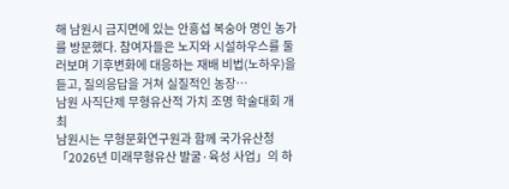해 남원시 금지면에 있는 안흥섭 복숭아 명인 농가를 방문했다. 참여자들은 노지와 시설하우스를 둘러보며 기후변화에 대응하는 재배 비법(노하우)을 듣고, 질의응답을 거쳐 실질적인 농장…
남원 사직단제 무형유산적 가치 조명 학술대회 개최
남원시는 무형문화연구원과 함께 국가유산청 「2026년 미래무형유산 발굴·육성 사업」의 하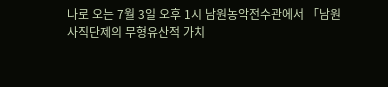나로 오는 7월 3일 오후 1시 남원농악전수관에서 「남원 사직단제의 무형유산적 가치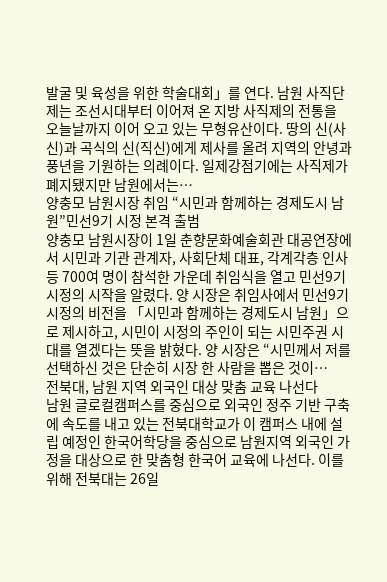발굴 및 육성을 위한 학술대회」를 연다. 남원 사직단제는 조선시대부터 이어져 온 지방 사직제의 전통을 오늘날까지 이어 오고 있는 무형유산이다. 땅의 신(사신)과 곡식의 신(직신)에게 제사를 올려 지역의 안녕과 풍년을 기원하는 의례이다. 일제강점기에는 사직제가 폐지됐지만 남원에서는…
양충모 남원시장 취임 “시민과 함께하는 경제도시 남원”민선9기 시정 본격 출범
양충모 남원시장이 1일 춘향문화예술회관 대공연장에서 시민과 기관 관계자, 사회단체 대표, 각계각층 인사 등 700여 명이 참석한 가운데 취임식을 열고 민선9기 시정의 시작을 알렸다. 양 시장은 취임사에서 민선9기 시정의 비전을 「시민과 함께하는 경제도시 남원」으로 제시하고, 시민이 시정의 주인이 되는 시민주권 시대를 열겠다는 뜻을 밝혔다. 양 시장은 “시민께서 저를 선택하신 것은 단순히 시장 한 사람을 뽑은 것이…
전북대, 남원 지역 외국인 대상 맞춤 교육 나선다
남원 글로컬캠퍼스를 중심으로 외국인 정주 기반 구축에 속도를 내고 있는 전북대학교가 이 캠퍼스 내에 설립 예정인 한국어학당을 중심으로 남원지역 외국인 가정을 대상으로 한 맞춤형 한국어 교육에 나선다. 이를 위해 전북대는 26일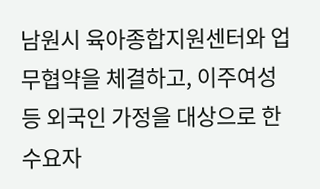남원시 육아종합지원센터와 업무협약을 체결하고, 이주여성 등 외국인 가정을 대상으로 한 수요자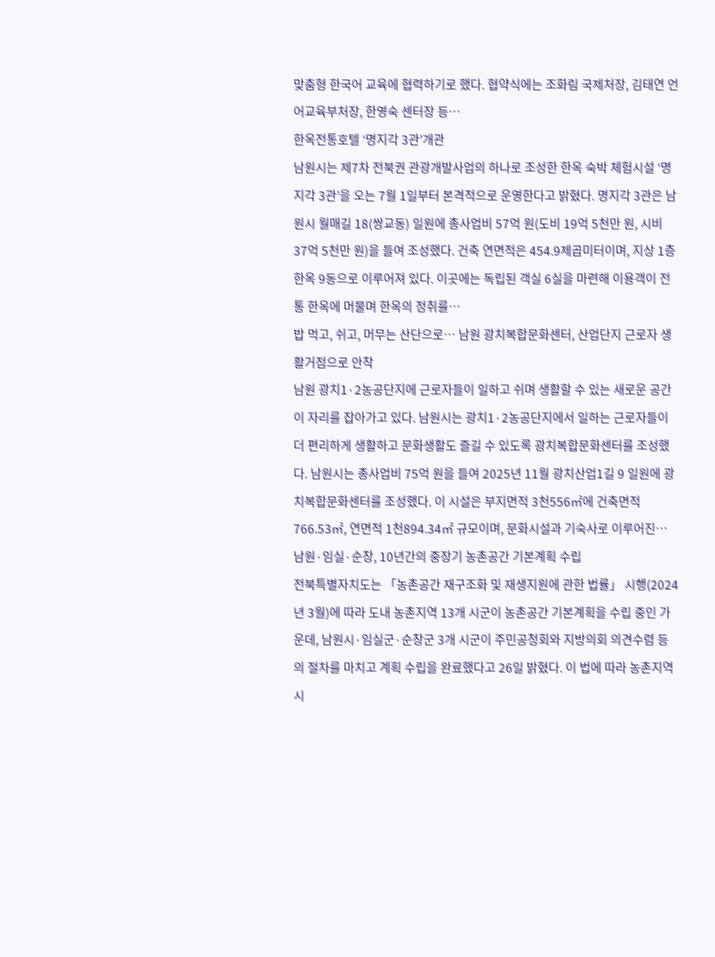맞춤형 한국어 교육에 협력하기로 했다. 협약식에는 조화림 국제처장, 김태연 언어교육부처장, 한영숙 센터장 등…
한옥전통호텔 ‘명지각 3관’개관
남원시는 제7차 전북권 관광개발사업의 하나로 조성한 한옥 숙박 체험시설 ‘명지각 3관’을 오는 7월 1일부터 본격적으로 운영한다고 밝혔다. 명지각 3관은 남원시 월매길 18(쌍교동) 일원에 총사업비 57억 원(도비 19억 5천만 원, 시비 37억 5천만 원)을 들여 조성했다. 건축 연면적은 454.9제곱미터이며, 지상 1층 한옥 9동으로 이루어져 있다. 이곳에는 독립된 객실 6실을 마련해 이용객이 전통 한옥에 머물며 한옥의 정취를…
밥 먹고, 쉬고, 머무는 산단으로… 남원 광치복합문화센터, 산업단지 근로자 생활거점으로 안착
남원 광치1·2농공단지에 근로자들이 일하고 쉬며 생활할 수 있는 새로운 공간이 자리를 잡아가고 있다. 남원시는 광치1·2농공단지에서 일하는 근로자들이 더 편리하게 생활하고 문화생활도 즐길 수 있도록 광치복합문화센터를 조성했다. 남원시는 총사업비 75억 원을 들여 2025년 11월 광치산업1길 9 일원에 광치복합문화센터를 조성했다. 이 시설은 부지면적 3천556㎡에 건축면적 766.53㎡, 연면적 1천894.34㎡ 규모이며, 문화시설과 기숙사로 이루어진…
남원·임실·순창, 10년간의 중장기 농촌공간 기본계획 수립
전북특별자치도는 「농촌공간 재구조화 및 재생지원에 관한 법률」 시행(2024년 3월)에 따라 도내 농촌지역 13개 시군이 농촌공간 기본계획을 수립 중인 가운데, 남원시·임실군·순창군 3개 시군이 주민공청회와 지방의회 의견수렴 등의 절차를 마치고 계획 수립을 완료했다고 26일 밝혔다. 이 법에 따라 농촌지역 시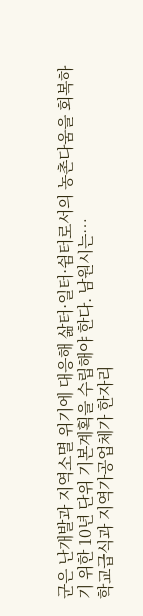군은 난개발과 지역소멸 위기에 대응해 삶터·일터·쉼터로서의 농촌다움을 회복하기 위한 10년 단위 기본계획을 수립해야 한다. 남원시는…
학교급식과 지역가공업체가 한자리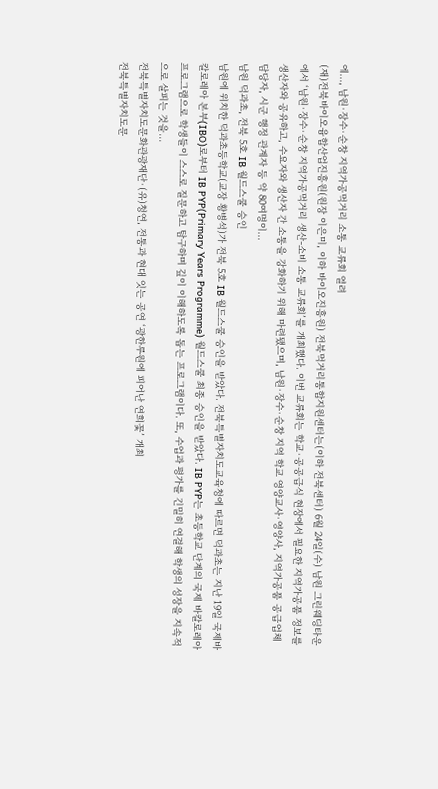에…, 남원·장수·순창 지역가공먹거리 소통 교류회 열려
(재)전북바이오융합산업진흥원(원장 이은미, 이하 바이오진흥원) 전북먹거리통합지원센터는(이하 전북센터) 6월 24일(수) 남원 그린웨딩타운에서 ‘남원·장수·순창 지역가공먹거리 생산-소비 소통 교류회’를 개최했다. 이번 교류회는 학교·공공급식 현장에서 필요한 지역가공품 정보를 생산자와 공유하고, 수요자와 생산자 간 소통을 강화하기 위해 마련됐으며, 남원·장수·순창 지역 학교 영양교사·영양사, 지역가공품 공급업체 담당자, 시군 행정 관계자 등 약 80여명이…
남원 덕과초, 전북 5호 IB 월드스쿨 승인
남원에 위치한 덕과초등학교(교장 황병석)가 전북 5호 IB 월드스쿨 승인을 받았다. 전북특별자치도교육청에 따르면 덕과초는 지난 19일 국제바칼로레아 본부(IBO)로부터 IB PYP(Primary Years Programme) 월드스쿨 최종 승인을 받았다. IB PYP는 초등학교 단계의 국제 바칼로레아 프로그램으로 학생들이 스스로 질문하고 탐구하며 깊이 이해하도록 돕는 프로그램이다. 또, 수업과 평가를 긴밀히 연결해 학생의 성장을 지속적으로 살피는 것을…
전북특별자치도문화관광재단·(유)청연, 전통과 현대 잇는 공연 ‘광한루원에 피어난 연희꽃’ 개최
전북특별자치도문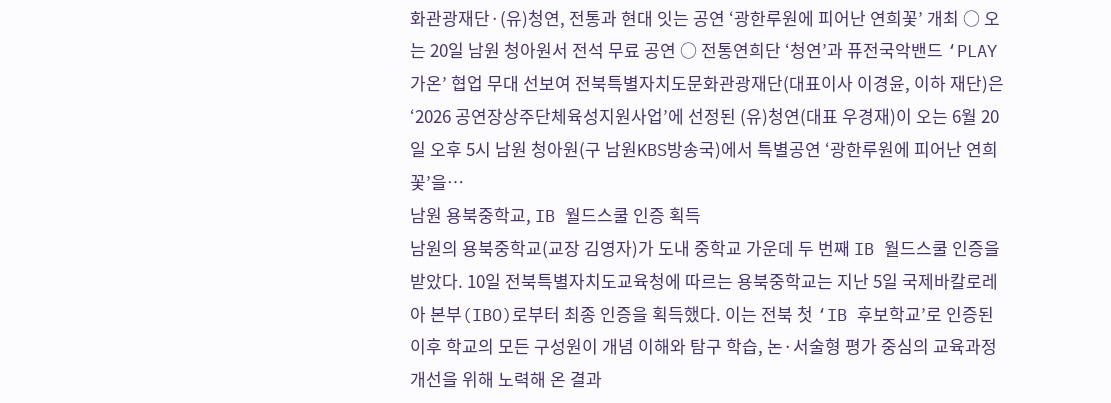화관광재단·(유)청연, 전통과 현대 잇는 공연 ‘광한루원에 피어난 연희꽃’ 개최 ○ 오는 20일 남원 청아원서 전석 무료 공연 ○ 전통연희단 ‘청연’과 퓨전국악밴드 ‘PLAY가온’ 협업 무대 선보여 전북특별자치도문화관광재단(대표이사 이경윤, 이하 재단)은 ‘2026 공연장상주단체육성지원사업’에 선정된 (유)청연(대표 우경재)이 오는 6월 20일 오후 5시 남원 청아원(구 남원KBS방송국)에서 특별공연 ‘광한루원에 피어난 연희꽃’을…
남원 용북중학교, IB 월드스쿨 인증 획득
남원의 용북중학교(교장 김영자)가 도내 중학교 가운데 두 번째 IB 월드스쿨 인증을 받았다. 10일 전북특별자치도교육청에 따르는 용북중학교는 지난 5일 국제바칼로레아 본부(IBO)로부터 최종 인증을 획득했다. 이는 전북 첫 ‘IB 후보학교’로 인증된 이후 학교의 모든 구성원이 개념 이해와 탐구 학습, 논·서술형 평가 중심의 교육과정 개선을 위해 노력해 온 결과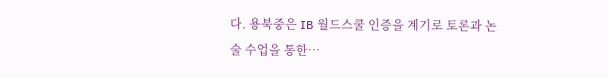다. 용북중은 IB 월드스쿨 인증을 계기로 토론과 논술 수업을 통한…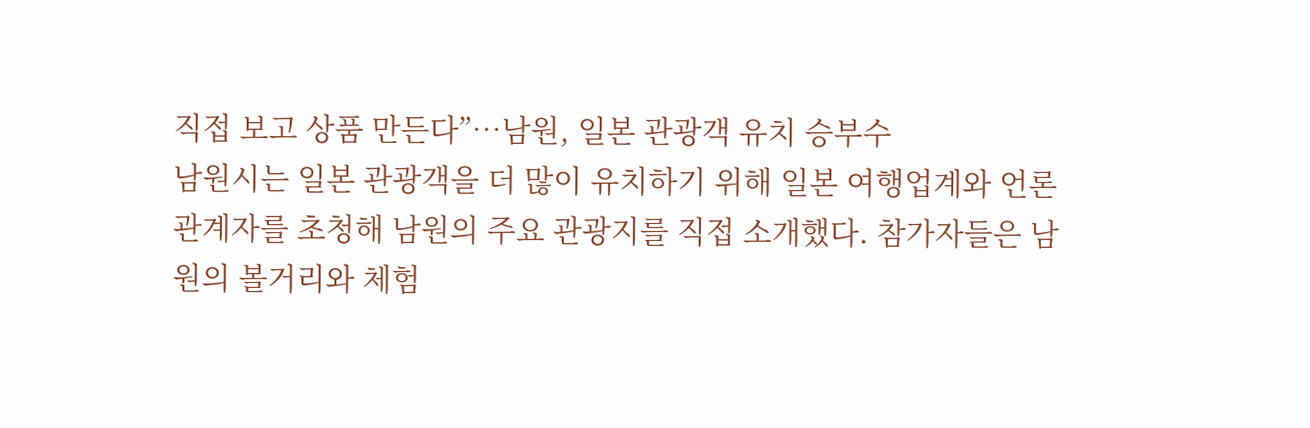직접 보고 상품 만든다”…남원, 일본 관광객 유치 승부수
남원시는 일본 관광객을 더 많이 유치하기 위해 일본 여행업계와 언론 관계자를 초청해 남원의 주요 관광지를 직접 소개했다. 참가자들은 남원의 볼거리와 체험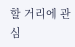할 거리에 관심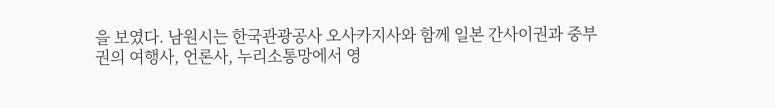을 보였다. 남원시는 한국관광공사 오사카지사와 함께 일본 간사이권과 중부권의 여행사, 언론사, 누리소통망에서 영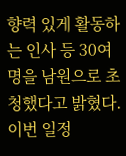향력 있게 활동하는 인사 등 30여 명을 남원으로 초청했다고 밝혔다. 이번 일정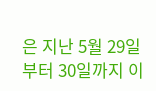은 지난 5월 29일부터 30일까지 이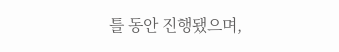틀 동안 진행됐으며,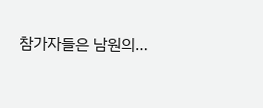참가자들은 남원의…